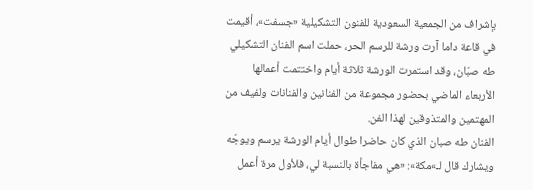بإشراف من الجمعية السعودية للفنون التشكيلية «جسفت»، أقيمت في قاعة داما آرت ورشة للرسم الحر، حملت اسم الفنان التشكيلي طه صبّان، وقد استمرت الورشة ثلاثة أيام واختتمت أعمالها الأربعاء الماضي بحضور مجموعة من الفنانين والفنانات ولفيف من المهتمين والمتذوقين لهذا الفن.
الفنان طه صبان الذي كان حاضرا طوال أيام الورشة يرسم ويوجّه ويشارك قال لـ»مكة»: «هي مفاجأة بالنسبة لي، فلأول مرة أعمل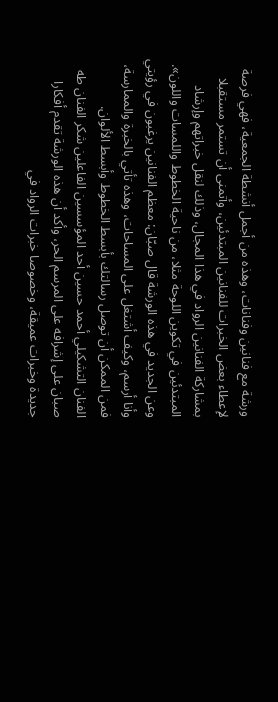ورشة مع فنانين وفنانات، وهذه من أجمل أنشطة الجمعية، فهي فرصة لإعطاء بعض الخبرات للفنانين المبتدئين، وأتمنى أن تستمر مستقبلا بمشاركة الفنانين الرواد في هذا المجال، وذلك لنقل خبراتهم وإرشاد المبتدئين في تكوين اللوحة مثلا، من ناحية الخطوط واللمسات واللون».
وعن الجديد في هذه الورشة قال صبّان: معظم الفنانين يرغبون في رؤيتي وأنا أرسم، وكيف أشتغل على المساحات، وهذه تأتي بالخبرة والممارسة، فمن الممكن أن توصل رسالتك بأبسط الخطوط وأبسط الألوان.
الفنان التشكيلي أحمد حسين أحد المؤسسين الفاعلين شكر الفنان طه صبان على إشرافه على المرسم الحر، وأكد أن هذه الورشة تقدم أفكارا جديدة وخبرات عميقة، وخصوصا خبرات الرواد في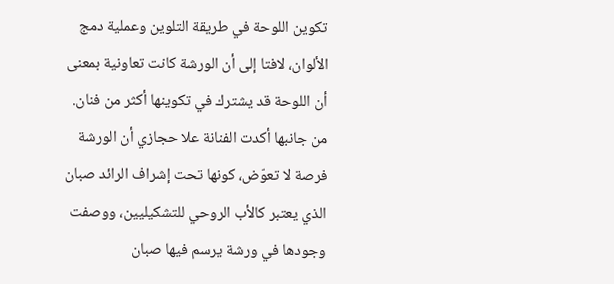تكوين اللوحة في طريقة التلوين وعملية دمج الألوان، لافتا إلى أن الورشة كانت تعاونية بمعنى أن اللوحة قد يشترك في تكوينها أكثر من فنان.
من جانبها أكدت الفنانة علا حجازي أن الورشة فرصة لا تعوّض، كونها تحت إشراف الرائد صبان الذي يعتبر كالأب الروحي للتشكيليين، ووصفت وجودها في ورشة يرسم فيها صبان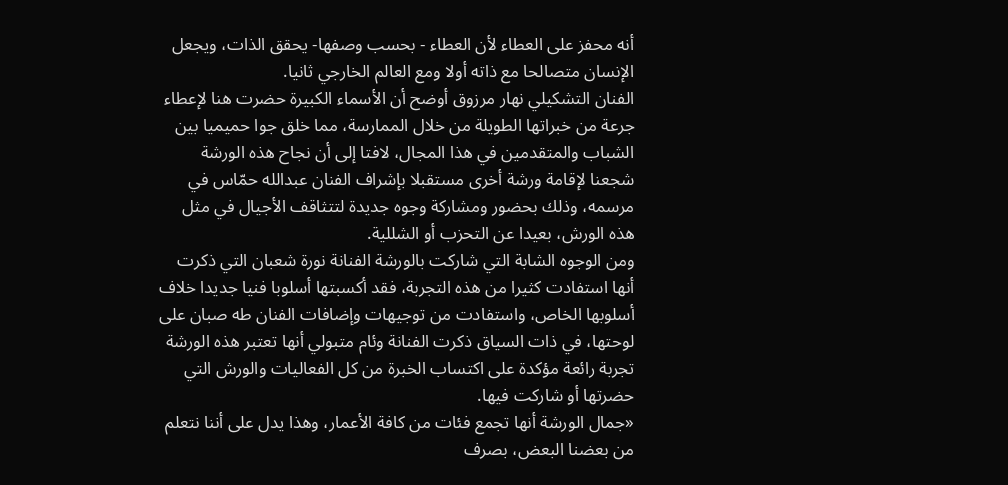أنه محفز على العطاء لأن العطاء - بحسب وصفها- يحقق الذات، ويجعل الإنسان متصالحا مع ذاته أولا ومع العالم الخارجي ثانيا.
الفنان التشكيلي نهار مرزوق أوضح أن الأسماء الكبيرة حضرت هنا لإعطاء جرعة من خبراتها الطويلة من خلال الممارسة، مما خلق جوا حميميا بين الشباب والمتقدمين في هذا المجال، لافتا إلى أن نجاح هذه الورشة شجعنا لإقامة ورشة أخرى مستقبلا بإشراف الفنان عبدالله حمّاس في مرسمه، وذلك بحضور ومشاركة وجوه جديدة لتتثاقف الأجيال في مثل هذه الورش، بعيدا عن التحزب أو الشللية.
ومن الوجوه الشابة التي شاركت بالورشة الفنانة نورة شعبان التي ذكرت أنها استفادت كثيرا من هذه التجربة، فقد أكسبتها أسلوبا فنيا جديدا خلاف أسلوبها الخاص، واستفادت من توجيهات وإضافات الفنان طه صبان على لوحتها، في ذات السياق ذكرت الفنانة وئام متبولي أنها تعتبر هذه الورشة تجربة رائعة مؤكدة على اكتساب الخبرة من كل الفعاليات والورش التي حضرتها أو شاركت فيها.
«جمال الورشة أنها تجمع فئات من كافة الأعمار، وهذا يدل على أننا نتعلم من بعضنا البعض، بصرف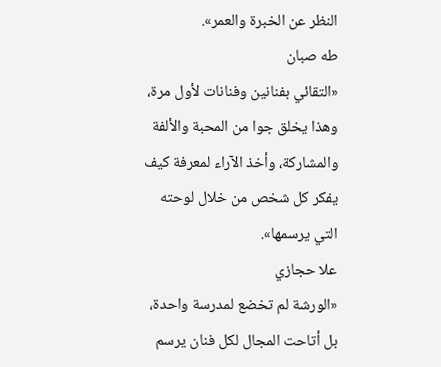النظر عن الخبرة والعمر».
طه صبان
«التقائي بفنانين وفنانات لأول مرة، وهذا يخلق جوا من المحبة والألفة والمشاركة، وأخذ الآراء لمعرفة كيف يفكر كل شخص من خلال لوحته التي يرسمها».
علا حجازي
«الورشة لم تخضع لمدرسة واحدة، بل أتاحت المجال لكل فنان يرسم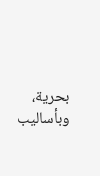بحرية، وبأساليب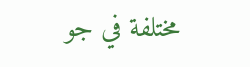مختلفة في جو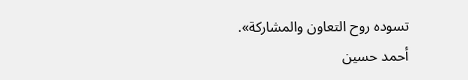تسوده روح التعاون والمشاركة».
أحمد حسين